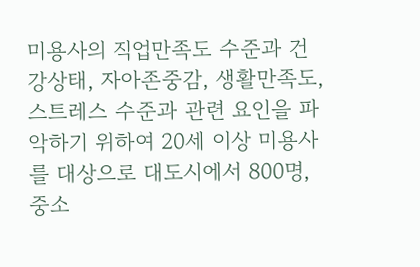미용사의 직업만족도 수준과 건강상태, 자아존중감, 생활만족도, 스트레스 수준과 관련 요인을 파악하기 위하여 20세 이상 미용사를 대상으로 대도시에서 800명, 중소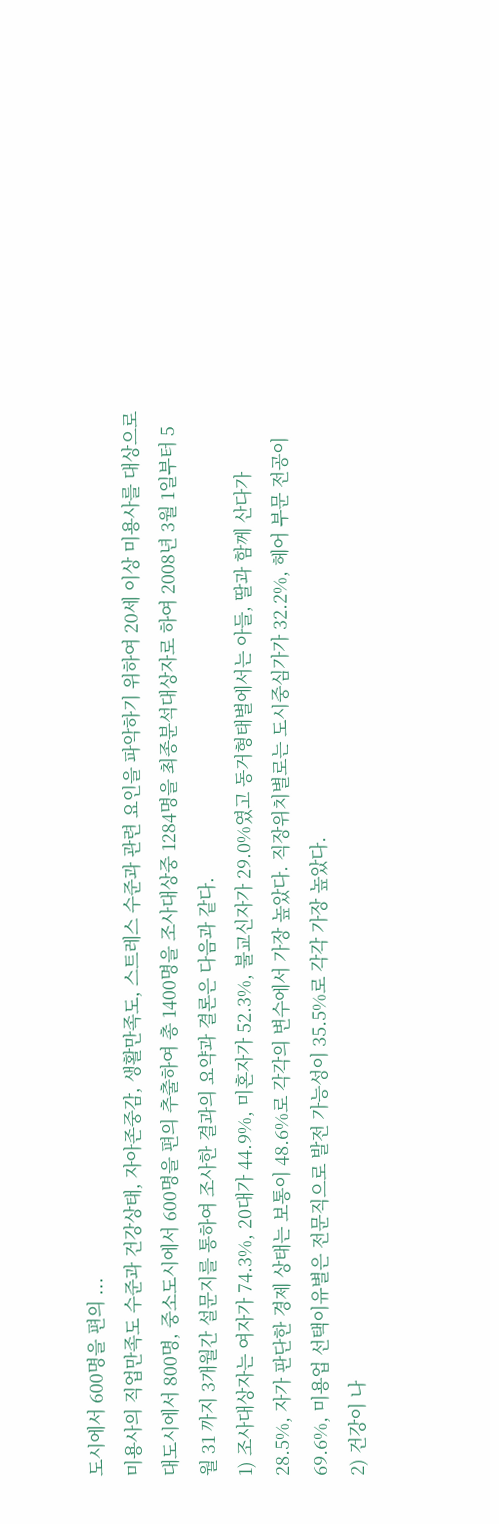도시에서 600명을 편의 ...
미용사의 직업만족도 수준과 건강상태, 자아존중감, 생활만족도, 스트레스 수준과 관련 요인을 파악하기 위하여 20세 이상 미용사를 대상으로 대도시에서 800명, 중소도시에서 600명을 편의 추출하여 총 1400명을 조사대상중 1284명을 최종분석대상자로 하여 2008년 3월 1일부터 5월 31 까지 3개월간 설문지를 통하여 조사한 결과의 요약과 결론은 다음과 같다.
1) 조사대상자는 여자가 74.3%, 20대가 44.9%, 미혼자가 52.3%, 불교신자가 29.0%였고 동거형태별에서는 아들, 딸과 함께 산다가 28.5%, 자가 판단한 경제 상태는 보통이 48.6%로 각각의 변수에서 가장 높았다. 직장위치별로는 도시중심가가 32.2%, 헤어 부문 전공이 69.6%, 미용업 선택이유별은 전문직으로 발전 가능성이 35.5%로 각각 가장 높았다.
2) 건강이 나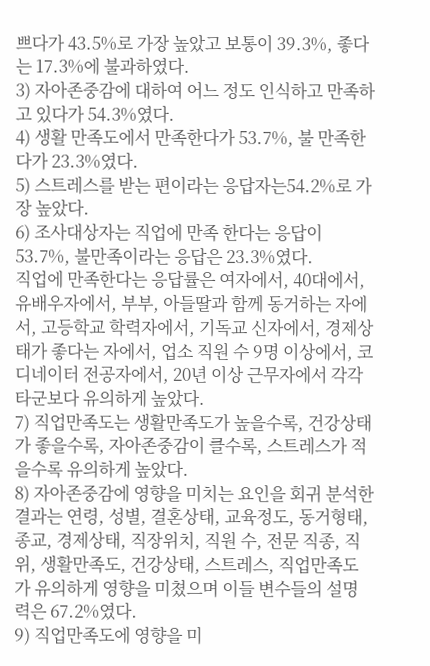쁘다가 43.5%로 가장 높았고 보통이 39.3%, 좋다는 17.3%에 불과하였다.
3) 자아존중감에 대하여 어느 정도 인식하고 만족하고 있다가 54.3%였다.
4) 생활 만족도에서 만족한다가 53.7%, 불 만족한다가 23.3%였다.
5) 스트레스를 받는 편이라는 응답자는54.2%로 가장 높았다.
6) 조사대상자는 직업에 만족 한다는 응답이 53.7%, 불만족이라는 응답은 23.3%였다.
직업에 만족한다는 응답률은 여자에서, 40대에서, 유배우자에서, 부부, 아들딸과 함께 동거하는 자에서, 고등학교 학력자에서, 기독교 신자에서, 경제상태가 좋다는 자에서, 업소 직원 수 9명 이상에서, 코디네이터 전공자에서, 20년 이상 근무자에서 각각 타군보다 유의하게 높았다.
7) 직업만족도는 생활만족도가 높을수록, 건강상태가 좋을수록, 자아존중감이 클수록, 스트레스가 적을수록 유의하게 높았다.
8) 자아존중감에 영향을 미치는 요인을 회귀 분석한 결과는 연령, 성별, 결혼상태, 교육정도, 동거형태, 종교, 경제상태, 직장위치, 직원 수, 전문 직종, 직위, 생활만족도, 건강상태, 스트레스, 직업만족도가 유의하게 영향을 미쳤으며 이들 변수들의 설명력은 67.2%였다.
9) 직업만족도에 영향을 미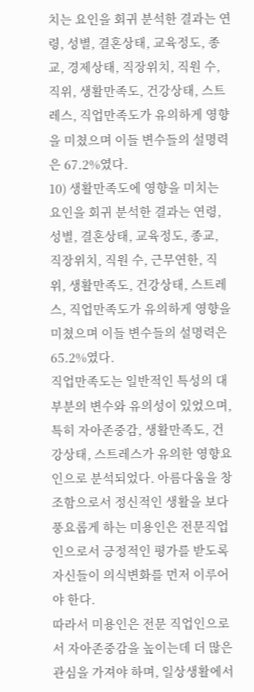치는 요인을 회귀 분석한 결과는 연령, 성별, 결혼상태, 교육정도, 종교, 경제상태, 직장위치, 직원 수, 직위, 생활만족도, 건강상태, 스트레스, 직업만족도가 유의하게 영향을 미쳤으며 이들 변수들의 설명력은 67.2%였다.
10) 생활만족도에 영향을 미치는 요인을 회귀 분석한 결과는 연령, 성별, 결혼상태, 교육정도, 종교, 직장위치, 직원 수, 근무연한, 직위, 생활만족도, 건강상태, 스트레스, 직업만족도가 유의하게 영향을 미쳤으며 이들 변수들의 설명력은 65.2%였다.
직업만족도는 일반적인 특성의 대부분의 변수와 유의성이 있었으며, 특히 자아존중감, 생활만족도, 건강상태, 스트레스가 유의한 영향요인으로 분석되었다. 아름다움을 창조함으로서 정신적인 생활을 보다 풍요롭게 하는 미용인은 전문직업인으로서 긍정적인 평가를 받도록 자신들이 의식변화를 먼저 이루어야 한다.
따라서 미용인은 전문 직업인으로서 자아존중감을 높이는데 더 많은 관심을 가져야 하며, 일상생활에서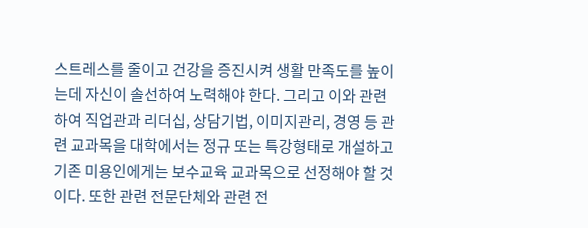스트레스를 줄이고 건강을 증진시켜 생활 만족도를 높이는데 자신이 솔선하여 노력해야 한다. 그리고 이와 관련하여 직업관과 리더십, 상담기법, 이미지관리, 경영 등 관련 교과목을 대학에서는 정규 또는 특강형태로 개설하고 기존 미용인에게는 보수교육 교과목으로 선정해야 할 것이다. 또한 관련 전문단체와 관련 전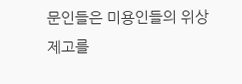문인들은 미용인들의 위상 제고를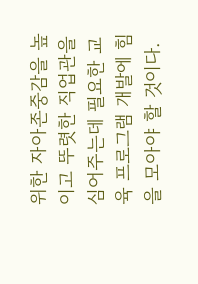위한 자아존중감을 높이고 뚜렷한 직업관을 심어주는데 필요한 교육 프로그램 개발에 힘을 모아야 할 것이다.